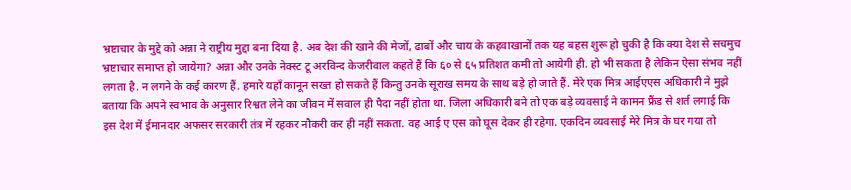भ्रष्टाचार के मुद्दे को अन्ना ने राष्ट्रीय मुद्दा बना दिया है. अब देश की खाने की मेजों, ढाबों और चाय के कहवाखानों तक यह बहस शुरू हो चुकी है कि क्या देश से सचमुच भ्रष्टाचार समाप्त हो जायेगा? अन्ना और उनके नेक्स्ट टू अरविन्द केजरीवाल कहते हैं कि ६० से ६५ प्रतिशत कमी तो आयेगी ही. हो भी सकता है लेकिन ऐसा संभव नहीं लगता है. न लगने के कई कारण हैं. हमारे यहाँ कानून सख्त हो सकते हैं किन्तु उनके सूराख समय के साथ बड़े हो जाते हैं. मेरे एक मित्र आईएएस अधिकारी ने मुझे बताया कि अपने स्वभाव के अनुसार रिश्वत लेने का जीवन में सवाल ही पैदा नहीं होता था. जिला अधिकारी बने तो एक बड़े व्यवसाई ने कामन फ्रैंड से शर्त लगाई कि इस देश में ईमानदार अफसर सरकारी तंत्र में रहकर नौकरी कर ही नहीं सकता. वह आई ए एस को घूस देकर ही रहेगा. एकदिन व्यवसाई मेरे मित्र के घर गया तो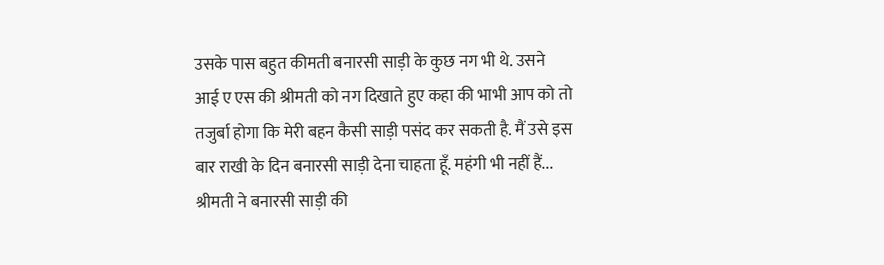उसके पास बहुत कीमती बनारसी साड़ी के कुछ नग भी थे. उसने आई ए एस की श्रीमती को नग दिखाते हुए कहा की भाभी आप को तो तजुर्बा होगा कि मेरी बहन कैसी साड़ी पसंद कर सकती है. मैं उसे इस बार राखी के दिन बनारसी साड़ी देना चाहता हूँ. महंगी भी नहीं हैं... श्रीमती ने बनारसी साड़ी की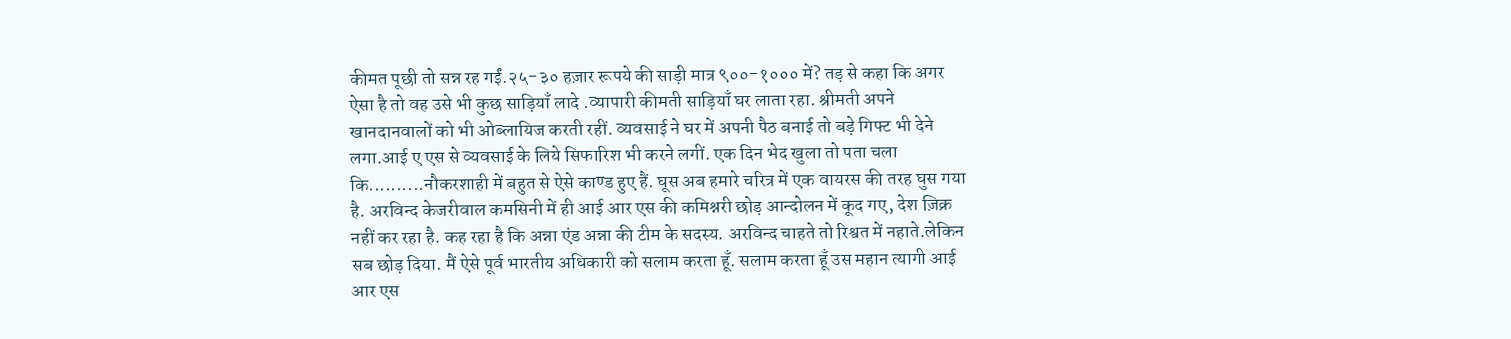कीमत पूछी तो सन्न रह गईं.२५-३० हज़ार रूपये की साड़ी मात्र ९००-१००० में? तड़ से कहा कि अगर ऐसा है तो वह उसे भी कुछ साड़ियाँ लादे .व्यापारी कीमती साड़ियाँ घर लाता रहा. श्रीमती अपने खानदानवालों को भी ओब्लायिज करती रहीं. व्यवसाई ने घर में अपनी पैठ बनाई तो बड़े गिफ्ट भी देने लगा.आई ए एस से व्यवसाई के लिये सिफारिश भी करने लगीं. एक दिन भेद खुला तो पता चला कि..........नौकरशाही में बहुत से ऐसे काण्ड हुए हैं. घूस अब हमारे चरित्र में एक वायरस की तरह घुस गया है. अरविन्द केजरीवाल कमसिनी में ही आई आर एस की कमिश्नरी छोड़ आन्दोलन में कूद गए, देश ज़िक्र नहीं कर रहा है. कह रहा है कि अन्ना एंड अन्ना की टीम के सदस्य. अरविन्द चाहते तो रिश्वत में नहाते.लेकिन सब छोड़ दिया. मैं ऐसे पूर्व भारतीय अधिकारी को सलाम करता हूँ. सलाम करता हूँ उस महान त्यागी आई आर एस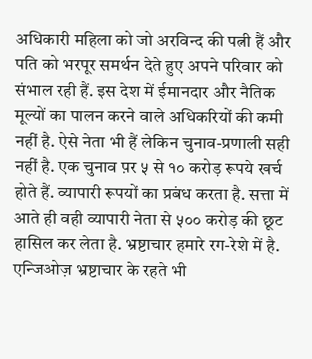अधिकारी महिला को जो अरविन्द की पत्नी हैं और पति को भरपूर समर्थन देते हुए अपने परिवार को संभाल रही हैं. इस देश में ईमानदार और नैतिक मूल्यों का पालन करने वाले अधिकरियों की कमी नहीं है. ऐसे नेता भी हैं लेकिन चुनाव-प्रणाली सही नहीं है. एक चुनाव प़र ५ से १० करोड़ रूपये खर्च होते हैं. व्यापारी रूपयों का प्रबंध करता है. सत्ता में आते ही वही व्यापारी नेता से ५०० करोड़ की छूट हासिल कर लेता है. भ्रष्टाचार हमारे रग-रेशे में है. एन्जिओज़ भ्रष्टाचार के रहते भी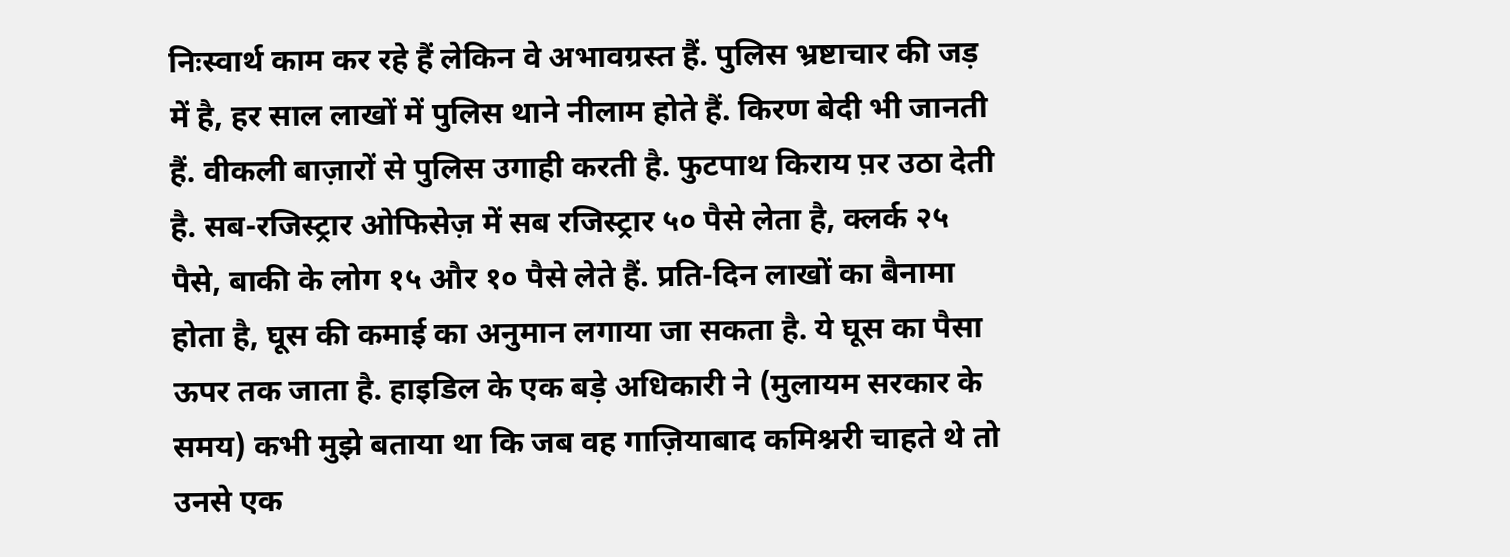निःस्वार्थ काम कर रहे हैं लेकिन वे अभावग्रस्त हैं. पुलिस भ्रष्टाचार की जड़ में है, हर साल लाखों में पुलिस थाने नीलाम होते हैं. किरण बेदी भी जानती हैं. वीकली बाज़ारों से पुलिस उगाही करती है. फुटपाथ किराय प़र उठा देती है. सब-रजिस्ट्रार ओफिसेज़ में सब रजिस्ट्रार ५० पैसे लेता है, क्लर्क २५ पैसे, बाकी के लोग १५ और १० पैसे लेते हैं. प्रति-दिन लाखों का बैनामा होता है, घूस की कमाई का अनुमान लगाया जा सकता है. ये घूस का पैसा ऊपर तक जाता है. हाइडिल के एक बड़े अधिकारी ने (मुलायम सरकार के समय) कभी मुझे बताया था कि जब वह गाज़ियाबाद कमिश्नरी चाहते थे तो उनसे एक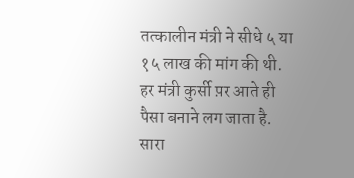तत्कालीन मंत्री ने सीधे ५ या १५ लाख की मांग की थी. हर मंत्री कुर्सी प़र आते ही पैसा बनाने लग जाता है. सारा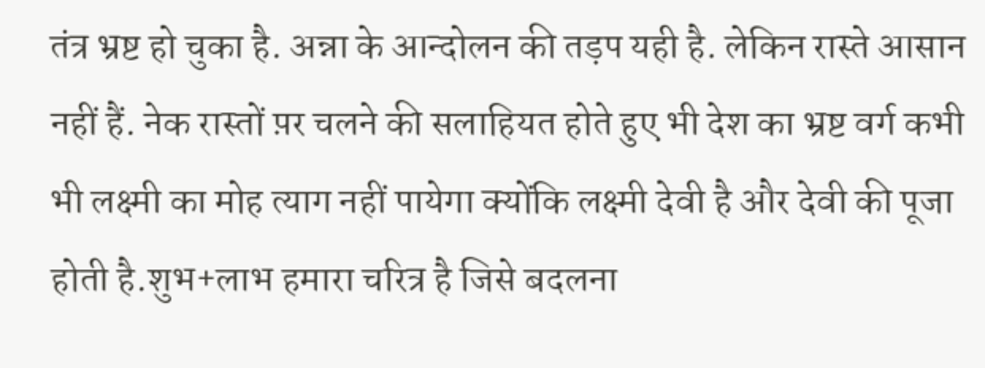तंत्र भ्रष्ट हो चुका है. अन्ना के आन्दोलन की तड़प यही है. लेकिन रास्ते आसान नहीं हैं. नेक रास्तों प़र चलने की सलाहियत होते हुए भी देश का भ्रष्ट वर्ग कभी भी लक्ष्मी का मोह त्याग नहीं पायेगा क्योंकि लक्ष्मी देवी है और देवी की पूजा होती है.शुभ+लाभ हमारा चरित्र है जिसे बदलना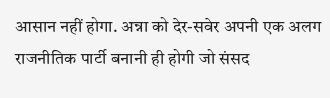आसान नहीं होगा. अन्ना को देर-सवेर अपनी एक अलग राजनीतिक पार्टी बनानी ही होगी जो संसद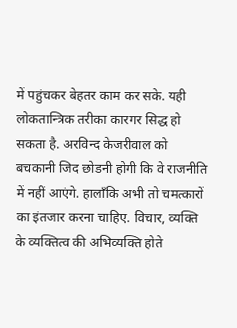में पहुंचकर बेहतर काम कर सके. यही लोकतान्त्रिक तरीका कारगर सिद्ध हो सकता है. अरविन्द केजरीवाल को बचकानी जिद छोडनी होगी कि वे राजनीति में नहीं आएंगे. हालाँकि अभी तो चमत्कारों का इंतजार करना चाहिए. विचार, व्यक्ति के व्यक्तित्व की अभिव्यक्ति होते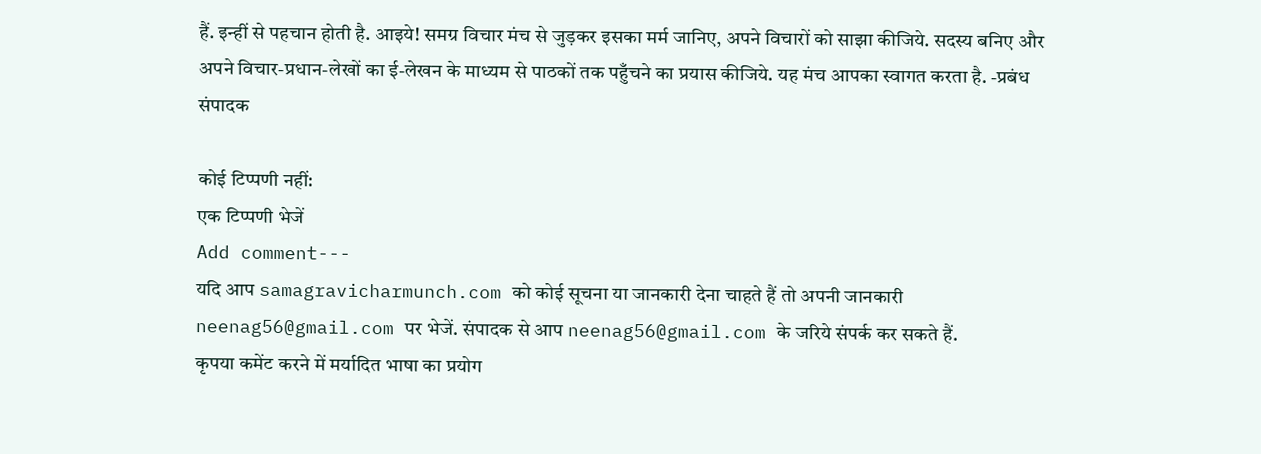हैं. इन्हीं से पहचान होती है. आइये! समग्र विचार मंच से जुड़कर इसका मर्म जानिए, अपने विचारों को साझा कीजिये. सदस्य बनिए और अपने विचार-प्रधान-लेखों का ई-लेखन के माध्यम से पाठकों तक पहुँचने का प्रयास कीजिये. यह मंच आपका स्वागत करता है. -प्रबंध संपादक

कोई टिप्पणी नहीं:
एक टिप्पणी भेजें
Add comment---
यदि आप samagravicharmunch.com को कोई सूचना या जानकारी देना चाहते हैं तो अपनी जानकारी neenag56@gmail.com पर भेजें. संपादक से आप neenag56@gmail.com के जरिये संपर्क कर सकते हैं.
कृपया कमेंट करने में मर्यादित भाषा का प्रयोग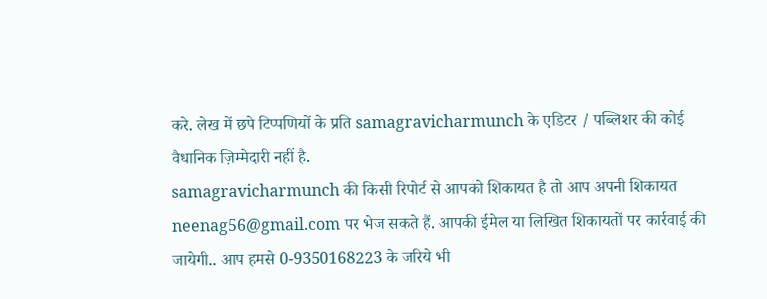करे. लेख में छपे टिप्पणियों के प्रति samagravicharmunch के एडिटर / पब्लिशर की कोई वैधानिक ज़िम्मेदारी नहीं है.
samagravicharmunch की किसी रिपोर्ट से आपको शिकायत है तो आप अपनी शिकायत neenag56@gmail.com पर भेज सकते हैं. आपकी ईमेल या लिखित शिकायतों पर कार्रवाई की जायेगी.. आप हमसे 0-9350168223 के जरिये भी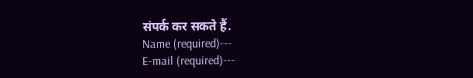संपर्क कर सकते हैं.
Name (required)---
E-mail (required)---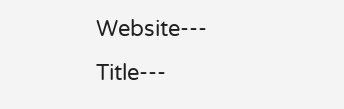Website---
Title---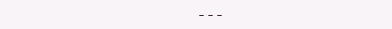---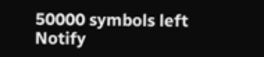50000 symbols left
Notify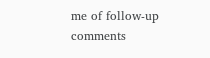me of follow-up comments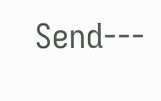Send---